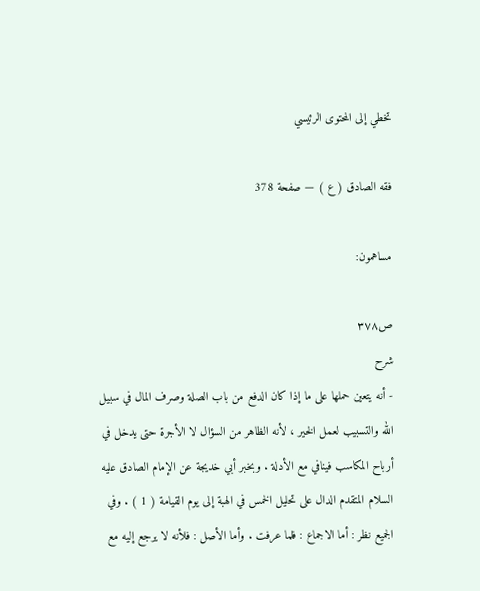تخطي إلى المحتوى الرئيسي

فقه الصادق ( ع ) — صفحة 378

مساهمون:

ص٣٧٨
شرح
- أنه يتعين حملها على ما إذا كان الدفع من باب الصلة وصرف المال في سبيل الله والتسبيب لعمل الخير ، لأنه الظاهر من السؤال لا الأجرة حتى يدخل في أرباح المكاسب فينافي مع الأدلة . وبخبر أبي خديجة عن الإمام الصادق عليه السلام المتقدم الدال على تحليل الخمس في الهبة إلى يوم القيامة ( 1 ) . وفي الجميع نظر : أما الاجماع : فلما عرفت . وأما الأصل : فلأنه لا يرجع إليه مع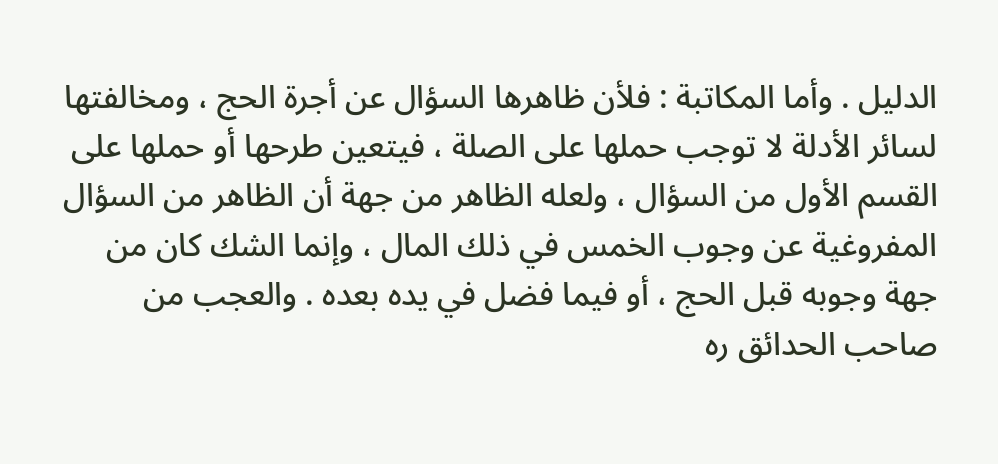الدليل . وأما المكاتبة : فلأن ظاهرها السؤال عن أجرة الحج ، ومخالفتها لسائر الأدلة لا توجب حملها على الصلة ، فيتعين طرحها أو حملها على القسم الأول من السؤال ، ولعله الظاهر من جهة أن الظاهر من السؤال المفروغية عن وجوب الخمس في ذلك المال ، وإنما الشك كان من جهة وجوبه قبل الحج ، أو فيما فضل في يده بعده . والعجب من صاحب الحدائق ره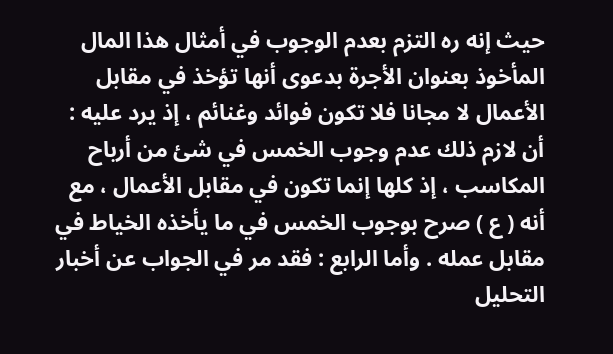حيث إنه ره التزم بعدم الوجوب في أمثال هذا المال المأخوذ بعنوان الأجرة بدعوى أنها تؤخذ في مقابل الأعمال لا مجانا فلا تكون فوائد وغنائم ، إذ يرد عليه : أن لازم ذلك عدم وجوب الخمس في شئ من أرباح المكاسب ، إذ كلها إنما تكون في مقابل الأعمال ، مع أنه ( ع ) صرح بوجوب الخمس في ما يأخذه الخياط في مقابل عمله . وأما الرابع : فقد مر في الجواب عن أخبار التحليل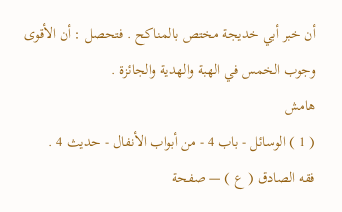أن خبر أبي خديجة مختص بالمناكح . فتحصل : أن الأقوى وجوب الخمس في الهبة والهدية والجائزة .
هامش
( 1 ) الوسائل - باب 4 - من أبواب الأنفال - حديث 4 .
فقه الصادق ( ع ) — صفحة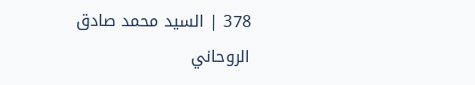378 | السيد محمد صادق الروحاني